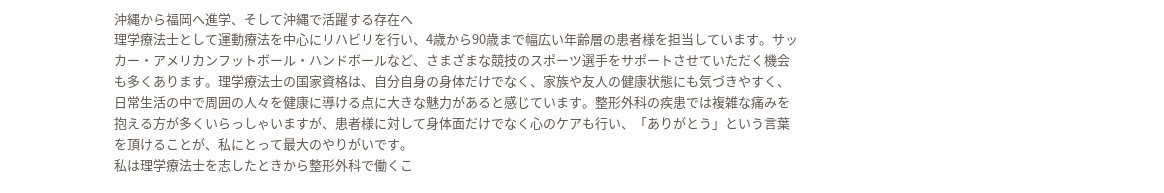沖縄から福岡へ進学、そして沖縄で活躍する存在へ
理学療法士として運動療法を中心にリハビリを行い、4歳から90歳まで幅広い年齢層の患者様を担当しています。サッカー・アメリカンフットボール・ハンドボールなど、さまざまな競技のスポーツ選手をサポートさせていただく機会も多くあります。理学療法士の国家資格は、自分自身の身体だけでなく、家族や友人の健康状態にも気づきやすく、日常生活の中で周囲の人々を健康に導ける点に大きな魅力があると感じています。整形外科の疾患では複雑な痛みを抱える方が多くいらっしゃいますが、患者様に対して身体面だけでなく心のケアも行い、「ありがとう」という言葉を頂けることが、私にとって最大のやりがいです。
私は理学療法士を志したときから整形外科で働くこ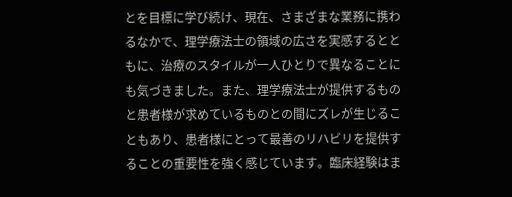とを目標に学び続け、現在、さまざまな業務に携わるなかで、理学療法士の領域の広さを実感するとともに、治療のスタイルが一人ひとりで異なることにも気づきました。また、理学療法士が提供するものと患者様が求めているものとの間にズレが生じることもあり、患者様にとって最善のリハビリを提供することの重要性を強く感じています。臨床経験はま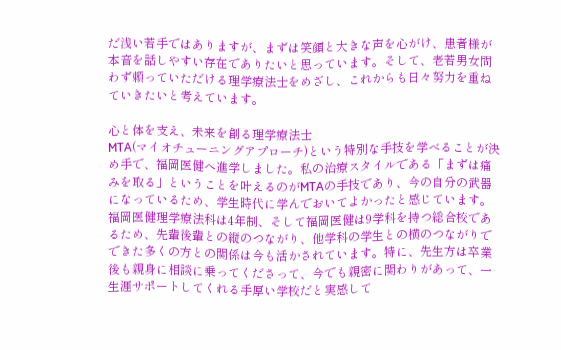だ浅い若手ではありますが、まずは笑顔と大きな声を心がけ、患者様が本音を話しやすい存在でありたいと思っています。そして、老若男女問わず頼っていただける理学療法士をめざし、これからも日々努力を重ねていきたいと考えています。

心と体を支え、未来を創る理学療法士
MTA(マイオチューニングアプローチ)という特別な手技を学べることが決め手で、福岡医健へ進学しました。私の治療スタイルである「まずは痛みを取る」ということを叶えるのがMTAの手技であり、今の自分の武器になっているため、学生時代に学んでおいてよかったと感じています。福岡医健理学療法科は4年制、そして福岡医健は9学科を持つ総合校であるため、先輩後輩との縦のつながり、他学科の学生との横のつながりでできた多くの方との関係は今も活かされています。特に、先生方は卒業後も親身に相談に乗ってくださって、今でも親密に関わりがあって、一生涯サポートしてくれる手厚い学校だと実感して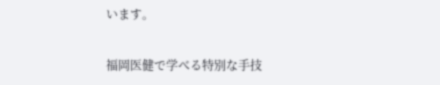います。

福岡医健で学べる特別な手技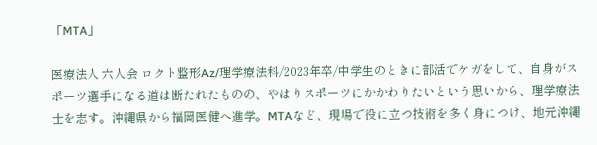「MTA」

医療法人 六人会 ロクト整形Az/理学療法科/2023年卒/中学生のときに部活でケガをして、自身がスポーツ選手になる道は断たれたものの、やはりスポーツにかかわりたいという思いから、理学療法士を志す。沖縄県から福岡医健へ進学。MTAなど、現場で役に立つ技術を多く身につけ、地元沖縄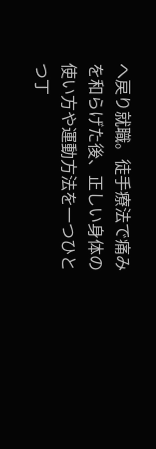へ戻り就職。徒手療法で痛みを和らげた後、正しい身体の使い方や運動方法を一つひとつ丁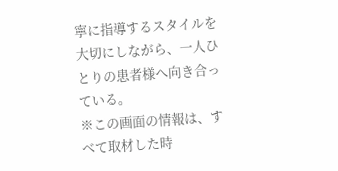寧に指導するスタイルを大切にしながら、一人ひとりの患者様へ向き合っている。
※この画面の情報は、すべて取材した時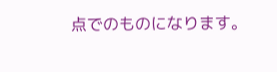点でのものになります。